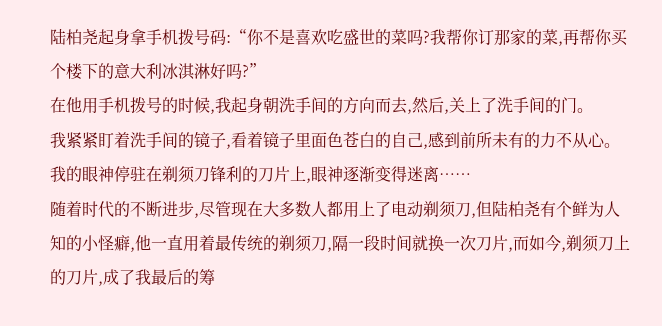陆柏尧起身拿手机拨号码:“你不是喜欢吃盛世的菜吗?我帮你订那家的菜,再帮你买个楼下的意大利冰淇淋好吗?”
在他用手机拨号的时候,我起身朝洗手间的方向而去,然后,关上了洗手间的门。
我紧紧盯着洗手间的镜子,看着镜子里面色苍白的自己,感到前所未有的力不从心。我的眼神停驻在剃须刀锋利的刀片上,眼神逐渐变得迷离……
随着时代的不断进步,尽管现在大多数人都用上了电动剃须刀,但陆柏尧有个鲜为人知的小怪癖,他一直用着最传统的剃须刀,隔一段时间就换一次刀片,而如今,剃须刀上的刀片,成了我最后的筹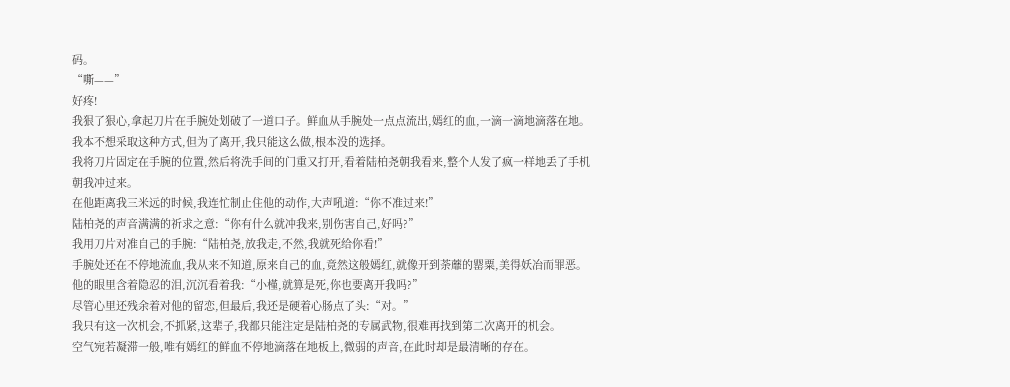码。
“嘶——”
好疼!
我狠了狠心,拿起刀片在手腕处划破了一道口子。鲜血从手腕处一点点流出,嫣红的血,一滴一滴地滴落在地。
我本不想采取这种方式,但为了离开,我只能这么做,根本没的选择。
我将刀片固定在手腕的位置,然后将洗手间的门重又打开,看着陆柏尧朝我看来,整个人发了疯一样地丢了手机朝我冲过来。
在他距离我三米远的时候,我连忙制止住他的动作,大声吼道:“你不准过来!”
陆柏尧的声音满满的祈求之意:“你有什么就冲我来,别伤害自己,好吗?”
我用刀片对准自己的手腕:“陆柏尧,放我走,不然,我就死给你看!”
手腕处还在不停地流血,我从来不知道,原来自己的血,竟然这般嫣红,就像开到荼蘼的罂粟,美得妖冶而罪恶。
他的眼里含着隐忍的泪,沉沉看着我:“小槿,就算是死,你也要离开我吗?”
尽管心里还残余着对他的留恋,但最后,我还是硬着心肠点了头:“对。”
我只有这一次机会,不抓紧,这辈子,我都只能注定是陆柏尧的专属武物,很难再找到第二次离开的机会。
空气宛若凝滞一般,唯有嫣红的鲜血不停地滴落在地板上,微弱的声音,在此时却是最清晰的存在。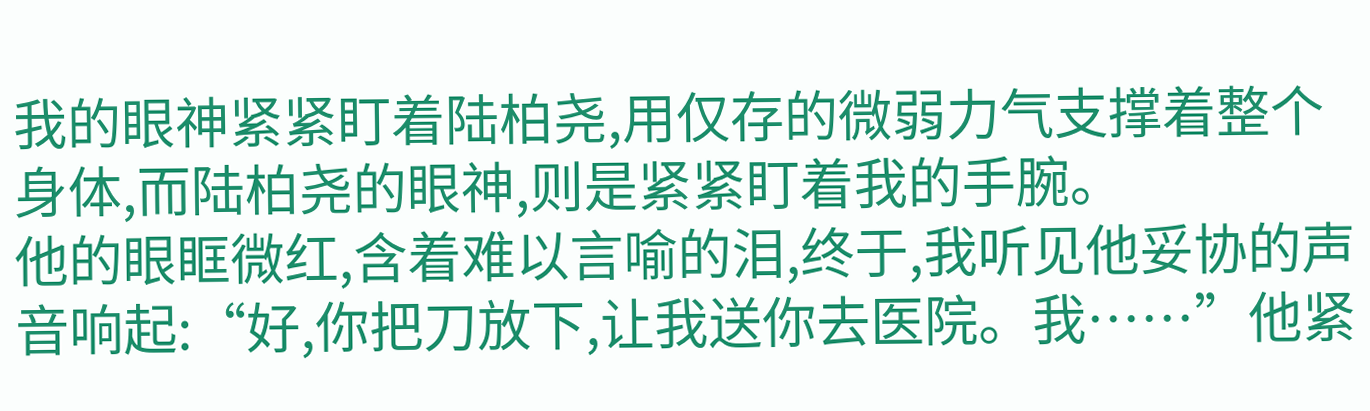我的眼神紧紧盯着陆柏尧,用仅存的微弱力气支撑着整个身体,而陆柏尧的眼神,则是紧紧盯着我的手腕。
他的眼眶微红,含着难以言喻的泪,终于,我听见他妥协的声音响起:“好,你把刀放下,让我送你去医院。我……”他紧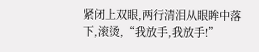紧闭上双眼,两行清泪从眼眸中落下,滚烫,“我放手,我放手!”